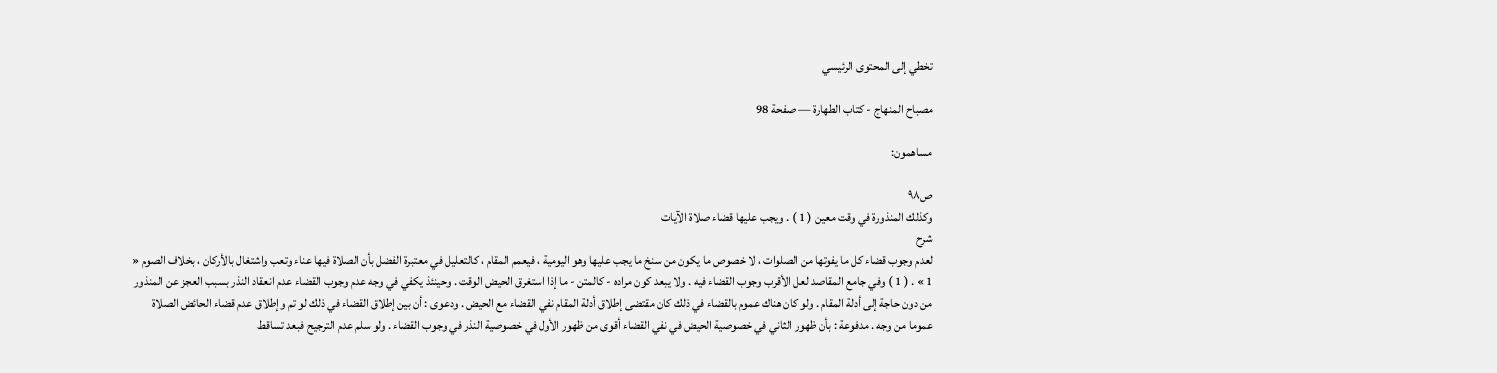تخطي إلى المحتوى الرئيسي

مصباح المنهاج - كتاب الطهارة — صفحة 98

مساهمون:

ص٩٨
وكذلك المنذورة في وقت معين ( 1 ) . ويجب عليها قضاء صلاة الآيات
شرح
لعدم وجوب قضاء كل ما يفوتها من الصلوات ، لا خصوص ما يكون من سنخ ما يجب عليها وهو اليومية ، فيعمم المقام ، كالتعليل في معتبرة الفضل بأن الصلاة فيها عناء وتعب واشتغال بالأركان ، بخلاف الصوم « 1 » . ( 1 ) وفي جامع المقاصد لعل الأقرب وجوب القضاء فيه . ولا يبعد كون مراده - كالمتن - ما إذا استغرق الحيض الوقت . وحينئذ يكفي في وجه عدم وجوب القضاء عدم انعقاد النذر بسبب العجز عن المنذور من دون حاجة إلى أدلة المقام . ولو كان هناك عموم بالقضاء في ذلك كان مقتضى إطلاق أدلة المقام نفي القضاء مع الحيض . ودعوى : أن بين إطلاق القضاء في ذلك لو تم وإطلاق عدم قضاء الحائض الصلاة عموما من وجه . مدفوعة : بأن ظهور الثاني في خصوصية الحيض في نفي القضاء أقوى من ظهور الأول في خصوصية النذر في وجوب القضاء . ولو سلم عدم الترجيح فبعد تساقط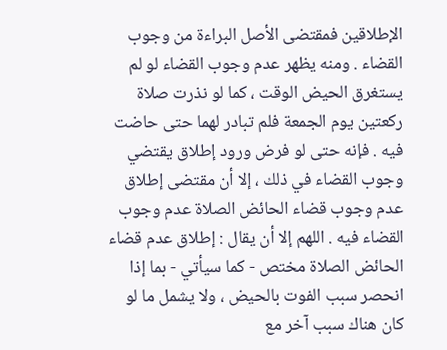الإطلاقين فمقتضى الأصل البراءة من وجوب القضاء . ومنه يظهر عدم وجوب القضاء لو لم يستغرق الحيض الوقت ، كما لو نذرت صلاة ركعتين يوم الجمعة فلم تبادر لهما حتى حاضت فيه . فإنه حتى لو فرض ورود إطلاق يقتضي وجوب القضاء في ذلك ، إلا أن مقتضى إطلاق عدم وجوب قضاء الحائض الصلاة عدم وجوب القضاء فيه . اللهم إلا أن يقال : إطلاق عدم قضاء الحائض الصلاة مختص - كما سيأتي - بما إذا انحصر سبب الفوت بالحيض ، ولا يشمل ما لو كان هناك سبب آخر مع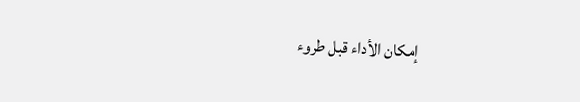إمكان الأداء قبل طروء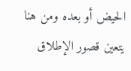الحيض أو بعده ومن هنا يتعين قصور الإطلاق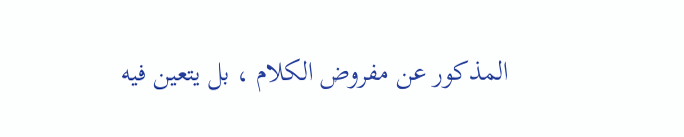المذكور عن مفروض الكلام ، بل يتعين فيه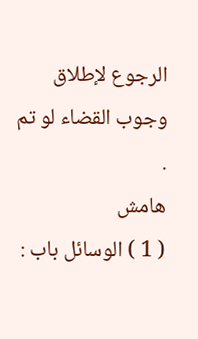الرجوع لإطلاق وجوب القضاء لو تم .
هامش
( 1 ) الوسائل باب :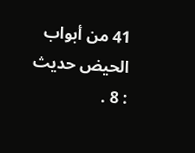41 من أبواب الحيض حديث : 8 .